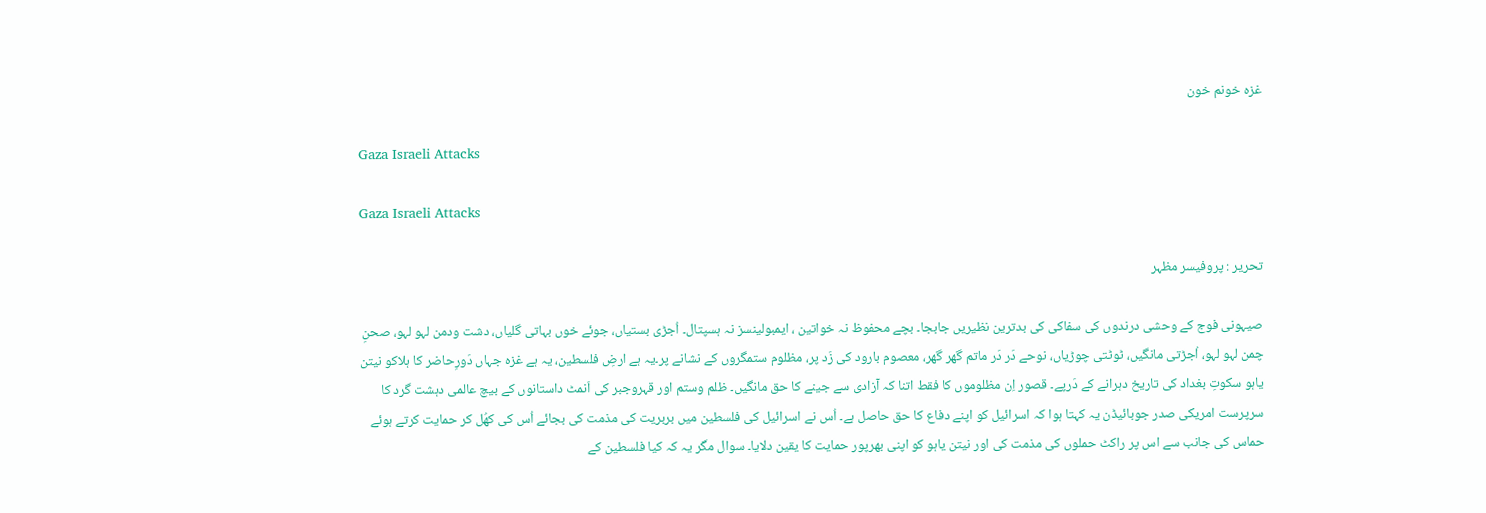غزہ خونم خون

Gaza Israeli Attacks

Gaza Israeli Attacks

تحریر : پروفیسر مظہر

صیہونی فوج کے وحشی درندوں کی سفاکی کی بدترین نظیریں جابجا۔ بچے محفوظ نہ خواتین ، ایمبولینسز نہ ہسپتال۔ اُجڑی بستیاں، جوئے خوں بہاتی گلیاں، دشت ودمن لہو لہو، صحنِ چمن لہو لہو، اُجڑتی مانگیں، ٹوٹتی چوڑیاں، نوحے دَر دَر ماتم گھر گھر، معصوم بارود کی زَد پر، مظلوم ستمگروں کے نشانے پر۔یہ ہے ارضِ فلسطین، یہ ہے غزہ جہاں دَورِحاضر کا ہلاکو نیتن یاہو سکوتِ بغداد کی تاریخ دہرانے کے دَرپے۔ قصور اِن مظلوموں کا فقط اتنا کہ آزادی سے جینے کا حق مانگیں۔ ظلم وستم اور قہروجبر کی اَنمٹ داستانوں کے بیچ عالمی دہشت گرد کا سرپرست امریکی صدر جوبائیڈن یہ کہتا ہوا کہ اسرائیل کو اپنے دفاع کا حق حاصل ہے۔ اُس نے اسرائیل کی فلسطین میں بربریت کی مذمت کی بجائے اُس کی کھُل کر حمایت کرتے ہوئے حماس کی جانب سے اس پر راکٹ حملوں کی مذمت کی اور نیتن یاہو کو اپنی بھرپور حمایت کا یقین دلایا۔ سوال مگر یہ کہ کیا فلسطین کے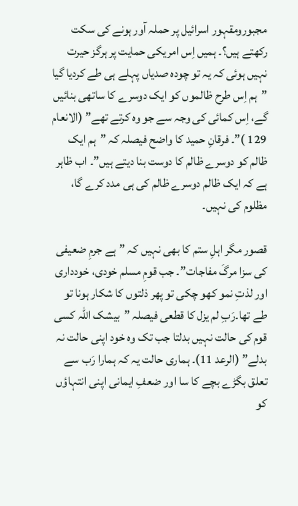مجبورومقہور اسرائیل پر حملہ آور ہونے کی سکت رکھتے ہیں؟۔ ہمیں اِس امریکی حمایت پر ہرگز حیرت نہیں ہوئی کہ یہ تو چودہ صدیاں پہلے ہی طے کردیا گیا ”ہم اِس طرح ظالموں کو ایک دوسرے کا ساتھی بنائیں گے، اِس کمائی کی وجہ سے جو وہ کرتے تھے” (الانعام 129 )”۔ فرقانِ حمید کا واضح فیصلہ کہ ”ہم ایک ظالم کو دوسرے ظالم کا دوست بنا دیتے ہیں”۔ اب ظاہر ہے کہ ایک ظالم دوسرے ظالم کی ہی مدد کرے گا، مظلوم کی نہیں۔

قصور مگر اہلِ ستم کا بھی نہیں کہ ”ہے جرمِ ضعیفی کی سزا مرگَ مفاجات”۔ جب قومِ مسلم خودی، خودداری اور لذتِ نمو کھو چکی تو پھر ذلتوں کا شکار ہونا تو طے تھا۔رَبِ لم یزل کا قطعی فیصلہ ”بیشک اللہ کسی قوم کی حالت نہیں بدلتا جب تک وہ خود اپنی حالت نہ بدلے” (الرعد 11)۔ ہماری حالت یہ کہ ہمارا رَب سے تعلق بگڑے بچے کا سا اور ضعفِ ایمانی اپنی انتہاؤں کو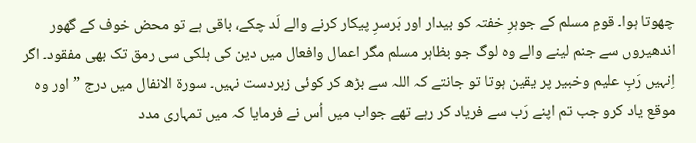چھوتا ہوا۔ قومِ مسلم کے جوہرِ خفتہ کو بیدار اور بَرسرِ پیکار کرنے والے لَد چکے، باقی ہے تو محض خوف کے گھور اندھیروں سے جنم لینے والے وہ لوگ جو بظاہر مسلم مگر اعمال وافعال میں دین کی ہلکی سی رمق تک بھی مفقود۔ اگر اِنہیں رَبِ علیم وخبیر پر یقین ہوتا تو جانتے کہ اللہ سے بڑھ کر کوئی زبردست نہیں۔ سورة الانفال میں درج ”اور وہ موقع یاد کرو جب تم اپنے رَب سے فریاد کر رہے تھے جواب میں اُس نے فرمایا کہ میں تمہاری مدد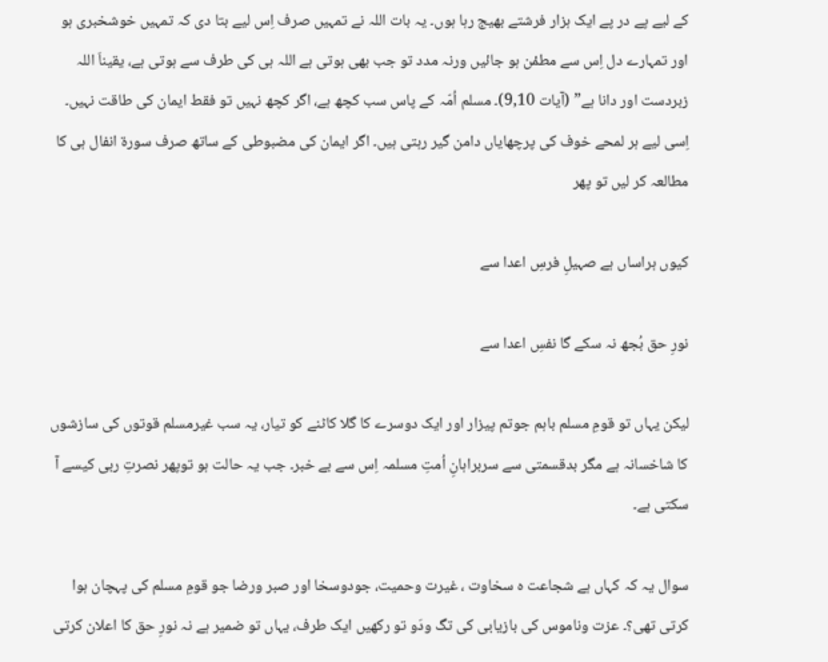کے لیے پے در پے ایک ہزار فرشتے بھیج رہا ہوں۔ یہ بات اللہ نے تمہیں صرف اِس لیے بتا دی کہ تمہیں خوشخبری ہو اور تمہارے دل اِس سے مطمٔن ہو جائیں ورنہ مدد تو جب بھی ہوتی ہے اللہ ہی کی طرف سے ہوتی ہے، یقیناَ اللہ زبردست اور دانا ہے” (آیات 9,10)۔ مسلم اُمّہ کے پاس سب کچھ ہے، اگر کچھ نہیں تو فقط ایمان کی طاقت نہیں۔ اِسی لیے ہر لمحے خوف کی پرچھایاں دامن گیر رہتی ہیں۔ اگر ایمان کی مضبوطی کے ساتھ صرف سورة انفال ہی کا مطالعہ کر لیں تو پھر

کیوں ہراساں ہے صہیلِ فرسِ اعدا سے

نورِ حق بُجھ نہ سکے گا نفسِ اعدا سے

لیکن یہاں تو قومِ مسلم باہم جوتم پیزار اور ایک دوسرے کا گلا کاٹنے کو تیار، یہ سب غیرمسلم قوتوں کی سازشوں کا شاخسانہ ہے مگر بدقسمتی سے سربراہانِ اُمتِ مسلمہ اِس سے بے خبر۔ جب یہ حالت ہو توپھر نصرتِ ربی کیسے آ سکتی ہے۔

سوال یہ کہ کہاں ہے شجاعت ہ سخاوت ، غیرت وحمیت، جودوسخا اور صبر ورضا جو قومِ مسلم کی پہچان ہوا کرتی تھی؟۔ عزت وناموس کی بازیابی کی تگ ودَو تو رکھیں ایک طرف، یہاں تو ضمیر ہے نہ نورِ حق کا اعلان کرتی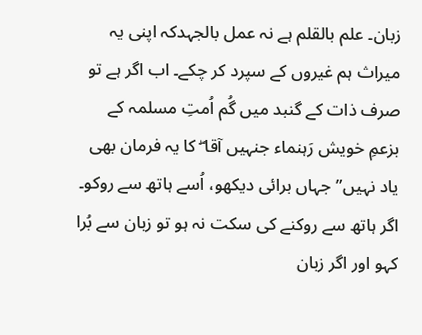زبان۔ علم بالقلم ہے نہ عمل بالجہدکہ اپنی یہ میراث ہم غیروں کے سپرد کر چکے۔ اب اگر ہے تو صرف ذات کے گنبد میں گُم اُمتِ مسلمہ کے بزعمِ خویش رَہنماء جنہیں آقا ۖ کا یہ فرمان بھی یاد نہیں”جہاں برائی دیکھو، اُسے ہاتھ سے روکو۔ اگر ہاتھ سے روکنے کی سکت نہ ہو تو زبان سے بُرا کہو اور اگر زبان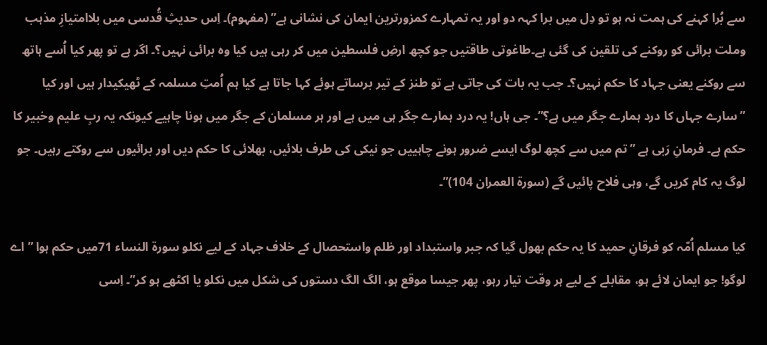سے بُرا کہنے کی ہمت نہ ہو تو دِل میں برا کہہ دو اور یہ تمہارے کمزورترین ایمان کی نشانی ہے” (مفہوم)۔ اِس حدیثِ قُدسی میں بلاامتیازِ مذہب وملت برائی کو روکنے کی تلقین کی گئی ہے۔طاغوتی طاقتیں جو کچھ ارضِ فلسطین میں کر رہی ہیں کیا وہ برائی نہیں؟۔ اگر ہے تو پھر کیا اُسے ہاتھ سے روکنے یعنی جہاد کا حکم نہیں؟۔ جب یہ بات کی جاتی ہے تو طنز کے تیر برساتے ہوئے کہا جاتا ہے کیا ہم اُمتِ مسلمہ کے ٹھیکیدار ہیں اور کیا ”سارے جہاں کا درد ہمارے جگر میں ہے؟”۔ جی ہاں! یہ درد ہمارے جگر ہی میں ہے اور ہر مسلمان کے جگر میں ہونا چاہیے کیونکہ یہ ربِ علیم وخبیر کا حکم ہے۔ فرمانِ رَبی ہے ”تم میں سے کچھ لوگ ایسے ضرور ہونے چاہییں جو نیکی کی طرف بلائیں، بھلائی کا حکم دیں اور برائیوں سے روکتے رہیں۔ جو لوگ یہ کام کریں گے، وہی فلاح پائیں گے (سورة العمران 104)”۔

کیا مسلم اُمّہ کو فرقانِ حمید کا یہ حکم بھول گیا کہ جبر واستبداد اور ظلم واستحصال کے خلاف جہاد کے لیے نکلو سورة النساء 71میں حکم ہوا ”اے لوگو! جو ایمان لائے ہو، مقابلے کے لیے ہر وقت تیار رہو، پھر جیسا موقع ہو، الگ الگ دستوں کی شکل میں نکلو یا اکٹھے ہو کر”۔ اِسی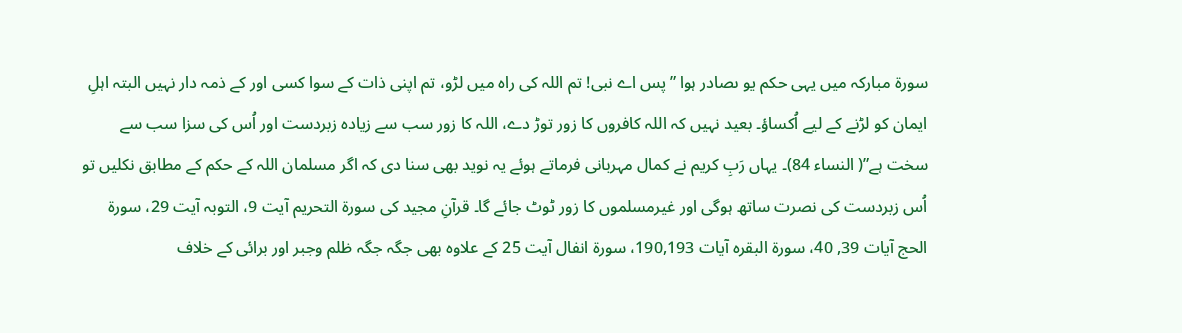سورة مبارکہ میں یہی حکم یو ںصادر ہوا ”پس اے نبی! تم اللہ کی راہ میں لڑو، تم اپنی ذات کے سوا کسی اور کے ذمہ دار نہیں البتہ اہلِ ایمان کو لڑنے کے لیے اُکساؤ۔ بعید نہیں کہ اللہ کافروں کا زور توڑ دے، اللہ کا زور سب سے زیادہ زبردست اور اُس کی سزا سب سے سخت ہے”( النساء 84)۔ یہاں رَبِ کریم نے کمال مہربانی فرماتے ہوئے یہ نوید بھی سنا دی کہ اگر مسلمان اللہ کے حکم کے مطابق نکلیں تو اُس زبردست کی نصرت ساتھ ہوگی اور غیرمسلموں کا زور ٹوٹ جائے گا۔ قرآنِ مجید کی سورة التحریم آیت 9، التوبہ آیت 29، سورة الحج آیات 39, 40، سورة البقرہ آیات 190,193، سورة انفال آیت 25 کے علاوہ بھی جگہ جگہ ظلم وجبر اور برائی کے خلاف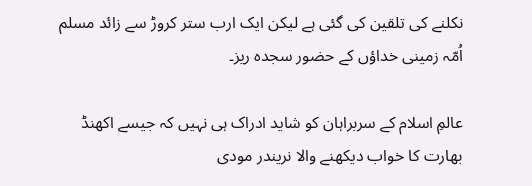نکلنے کی تلقین کی گئی ہے لیکن ایک ارب ستر کروڑ سے زائد مسلم اُمّہ زمینی خداؤں کے حضور سجدہ ریز۔

عالمِ اسلام کے سربراہان کو شاید ادراک ہی نہیں کہ جیسے اکھنڈ بھارت کا خواب دیکھنے والا نریندر مودی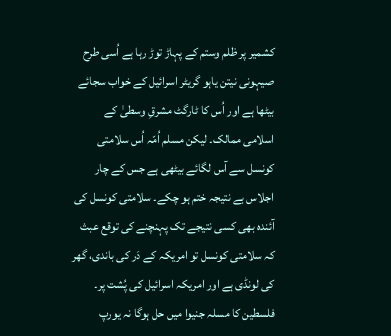کشمیر پر ظلم وستم کے پہاڑ توڑ رہا ہے اُسی طرح صیہونی نیتن یاہو گریٹر اسرائیل کے خواب سجائے بیٹھا ہے اور اُس کا ٹارگٹ مشرقِ وسطیٰ کے اسلامی ممالک۔ لیکن مسلم اُمّہ اُس سلامتی کونسل سے آس لگائے بیٹھی ہے جس کے چار اجلاس بے نتیجہ ختم ہو چکے۔ سلامتی کونسل کی آئندہ بھی کسی نتیجے تک پہنچنے کی توقع عبث کہ سلامتی کونسل تو امریکہ کے دَر کی باندی، گھر کی لونڈی ہے اور امریکہ اسرائیل کی پُشت پر۔ فلسطین کا مسلہ جنیوا میں حل ہوگا نہ یورپ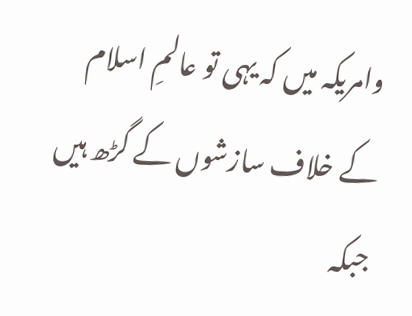وامریکہ میں کہ یہی تو عالمِ اسلام کے خلاف سازشوں کے گڑھ ہیں جبکہ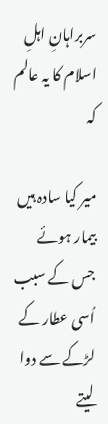سربراہانِ اہلِ اسلام کا یہ عالم کہ

میر کیا سادہ ہیں بیمار ہوئے جس کے سبب
اُسی عطار کے لڑکے سے دوا لیتے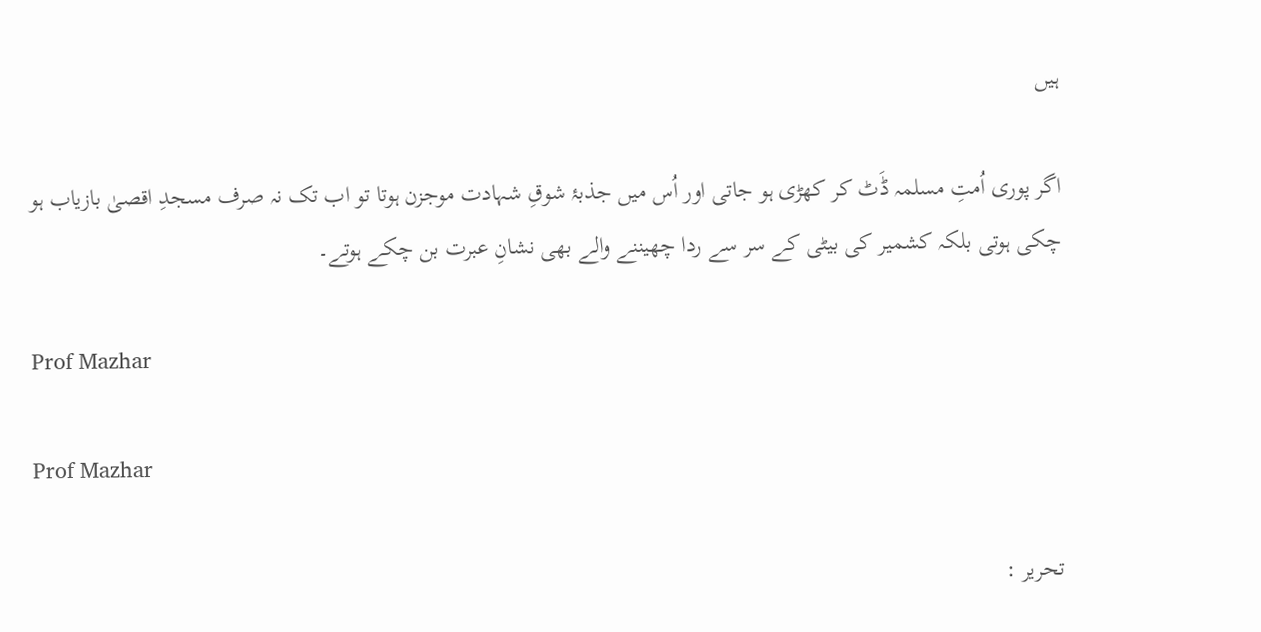ہیں

اگر پوری اُمتِ مسلمہ ڈَٹ کر کھڑی ہو جاتی اور اُس میں جذبۂ شوقِ شہادت موجزن ہوتا تو اب تک نہ صرف مسجدِ اقصیٰ بازیاب ہو چکی ہوتی بلکہ کشمیر کی بیٹی کے سر سے ردا چھیننے والے بھی نشانِ عبرت بن چکے ہوتے۔

Prof Mazhar

Prof Mazhar

تحریر :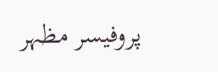پروفیسر مظہر